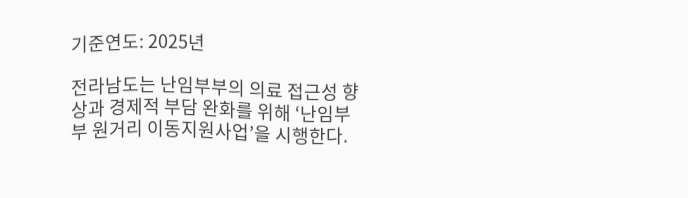기준연도: 2025년

전라남도는 난임부부의 의료 접근성 향상과 경제적 부담 완화를 위해 ‘난임부부 원거리 이동지원사업’을 시행한다.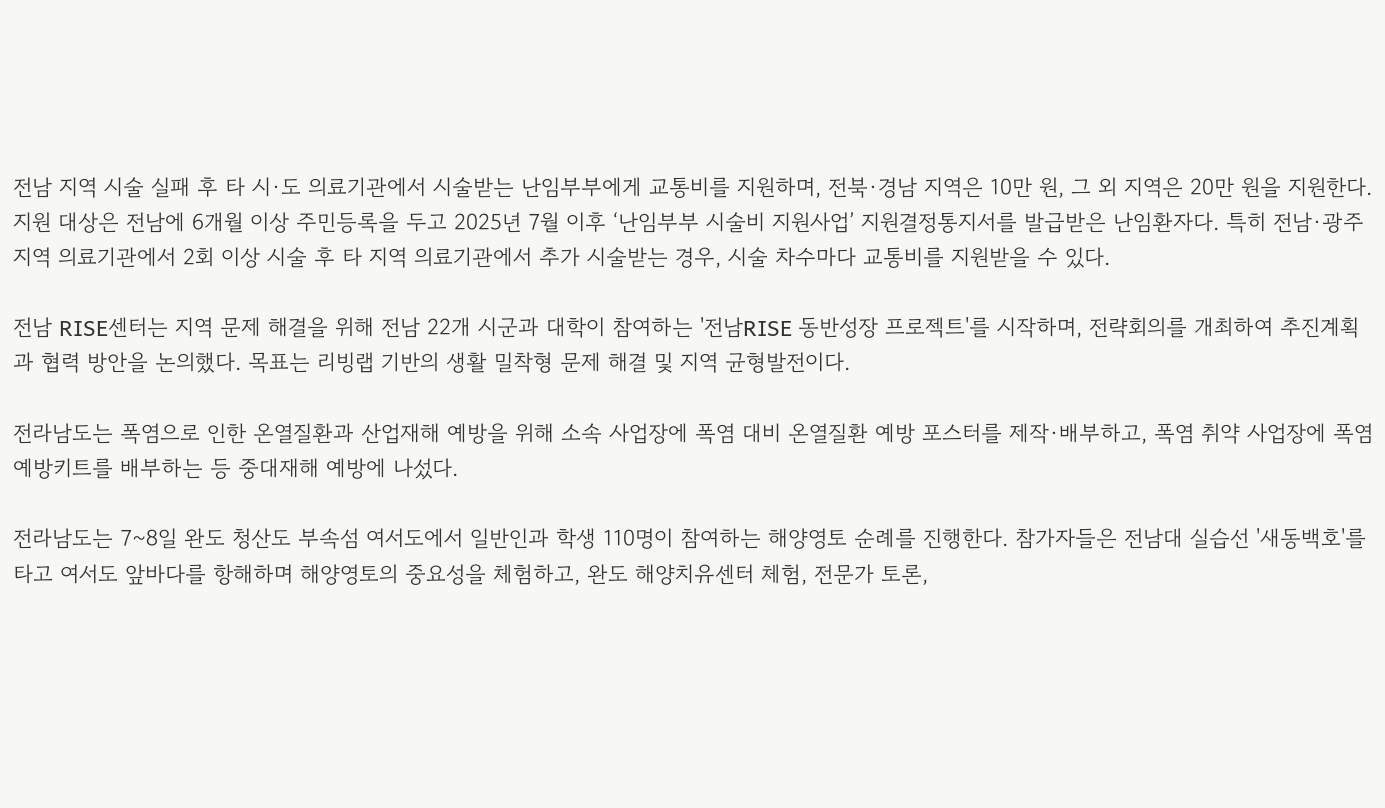전남 지역 시술 실패 후 타 시·도 의료기관에서 시술받는 난임부부에게 교통비를 지원하며, 전북·경남 지역은 10만 원, 그 외 지역은 20만 원을 지원한다. 지원 대상은 전남에 6개월 이상 주민등록을 두고 2025년 7월 이후 ‘난임부부 시술비 지원사업’ 지원결정통지서를 발급받은 난임환자다. 특히 전남·광주 지역 의료기관에서 2회 이상 시술 후 타 지역 의료기관에서 추가 시술받는 경우, 시술 차수마다 교통비를 지원받을 수 있다.

전남 RISE센터는 지역 문제 해결을 위해 전남 22개 시군과 대학이 참여하는 '전남RISE 동반성장 프로젝트'를 시작하며, 전략회의를 개최하여 추진계획과 협력 방안을 논의했다. 목표는 리빙랩 기반의 생활 밀착형 문제 해결 및 지역 균형발전이다.

전라남도는 폭염으로 인한 온열질환과 산업재해 예방을 위해 소속 사업장에 폭염 대비 온열질환 예방 포스터를 제작·배부하고, 폭염 취약 사업장에 폭염 예방키트를 배부하는 등 중대재해 예방에 나섰다.

전라남도는 7~8일 완도 청산도 부속섬 여서도에서 일반인과 학생 110명이 참여하는 해양영토 순례를 진행한다. 참가자들은 전남대 실습선 '새동백호'를 타고 여서도 앞바다를 항해하며 해양영토의 중요성을 체험하고, 완도 해양치유센터 체험, 전문가 토론,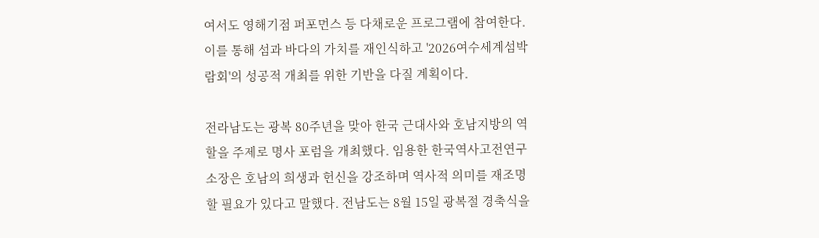여서도 영해기점 퍼포먼스 등 다채로운 프로그램에 참여한다. 이를 통해 섬과 바다의 가치를 재인식하고 '2026여수세계섬박람회'의 성공적 개최를 위한 기반을 다질 계획이다.

전라남도는 광복 80주년을 맞아 한국 근대사와 호남지방의 역할을 주제로 명사 포럼을 개최했다. 임용한 한국역사고전연구소장은 호남의 희생과 헌신을 강조하며 역사적 의미를 재조명할 필요가 있다고 말했다. 전남도는 8월 15일 광복절 경축식을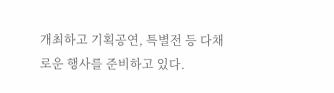개최하고 기획공연, 특별전 등 다채로운 행사를 준비하고 있다.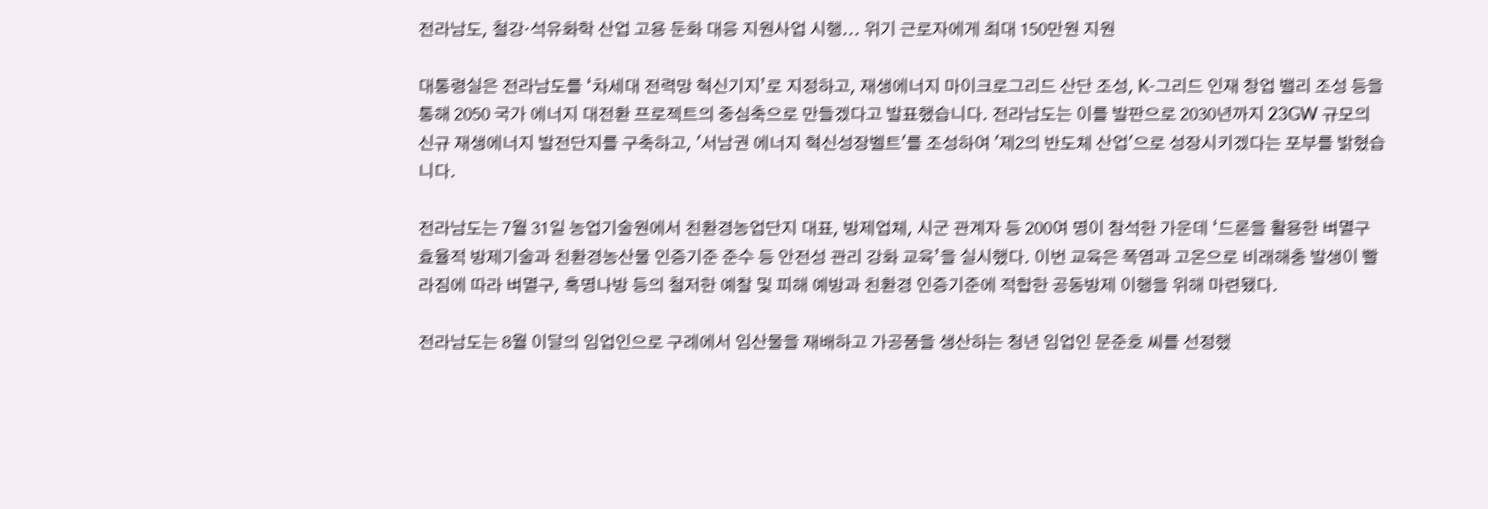전라남도, 철강·석유화학 산업 고용 둔화 대응 지원사업 시행... 위기 근로자에게 최대 150만원 지원

대통령실은 전라남도를 ‘차세대 전력망 혁신기지’로 지정하고, 재생에너지 마이크로그리드 산단 조성, K-그리드 인재 창업 밸리 조성 등을 통해 2050 국가 에너지 대전환 프로젝트의 중심축으로 만들겠다고 발표했습니다. 전라남도는 이를 발판으로 2030년까지 23GW 규모의 신규 재생에너지 발전단지를 구축하고, '서남권 에너지 혁신성장벨트'를 조성하여 '제2의 반도체 산업'으로 성장시키겠다는 포부를 밝혔습니다.

전라남도는 7월 31일 농업기술원에서 친환경농업단지 대표, 방제업체, 시군 관계자 등 200여 명이 참석한 가운데 ‘드론을 활용한 벼멸구 효율적 방제기술과 친환경농산물 인증기준 준수 등 안전성 관리 강화 교육’을 실시했다. 이번 교육은 폭염과 고온으로 비래해충 발생이 빨라짐에 따라 벼멸구, 혹명나방 등의 철저한 예찰 및 피해 예방과 친환경 인증기준에 적합한 공동방제 이행을 위해 마련됐다.

전라남도는 8월 이달의 임업인으로 구례에서 임산물을 재배하고 가공품을 생산하는 청년 임업인 문준호 씨를 선정했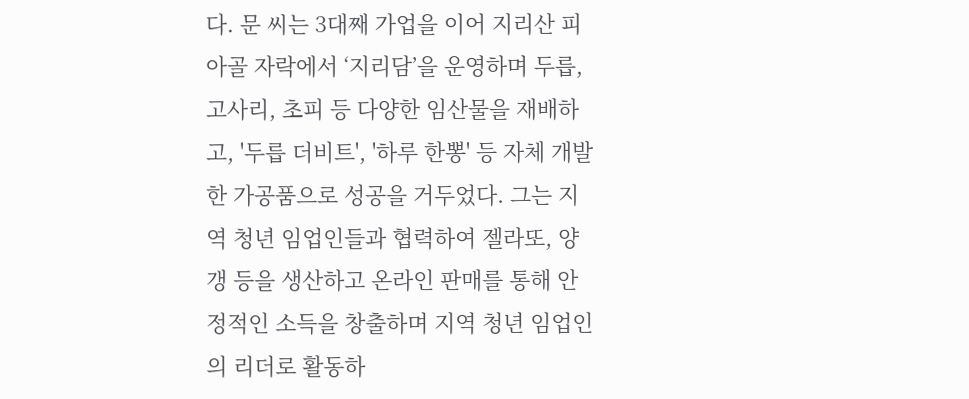다. 문 씨는 3대째 가업을 이어 지리산 피아골 자락에서 ‘지리담’을 운영하며 두릅, 고사리, 초피 등 다양한 임산물을 재배하고, '두릅 더비트', '하루 한뽕' 등 자체 개발한 가공품으로 성공을 거두었다. 그는 지역 청년 임업인들과 협력하여 젤라또, 양갱 등을 생산하고 온라인 판매를 통해 안정적인 소득을 창출하며 지역 청년 임업인의 리더로 활동하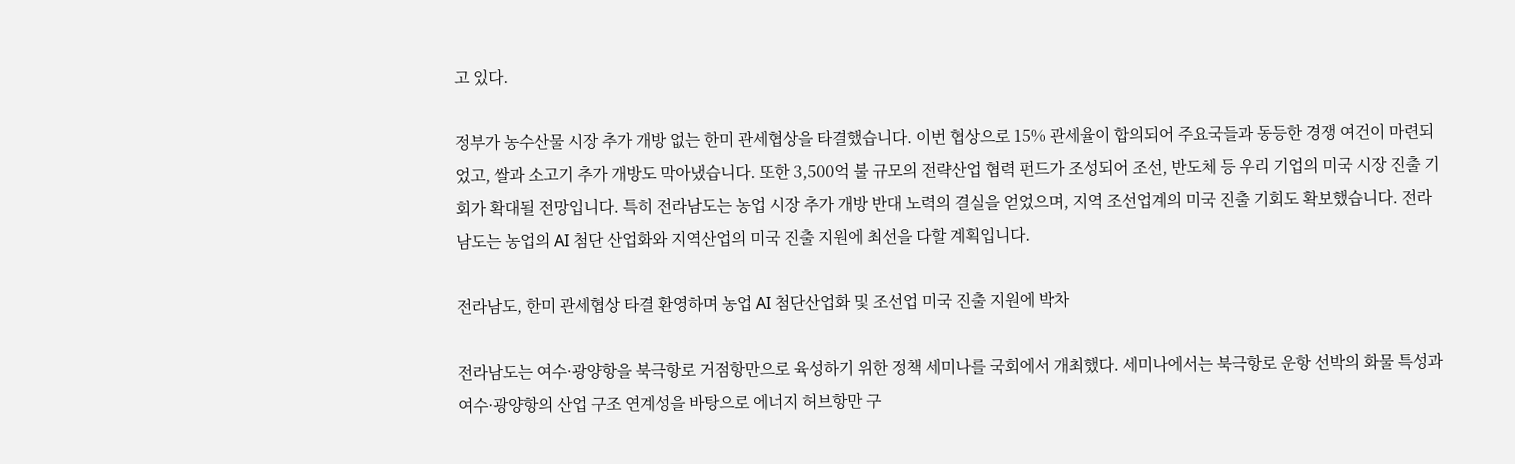고 있다.

정부가 농수산물 시장 추가 개방 없는 한미 관세협상을 타결했습니다. 이번 협상으로 15% 관세율이 합의되어 주요국들과 동등한 경쟁 여건이 마련되었고, 쌀과 소고기 추가 개방도 막아냈습니다. 또한 3,500억 불 규모의 전략산업 협력 펀드가 조성되어 조선, 반도체 등 우리 기업의 미국 시장 진출 기회가 확대될 전망입니다. 특히 전라남도는 농업 시장 추가 개방 반대 노력의 결실을 얻었으며, 지역 조선업계의 미국 진출 기회도 확보했습니다. 전라남도는 농업의 AI 첨단 산업화와 지역산업의 미국 진출 지원에 최선을 다할 계획입니다.

전라남도, 한미 관세협상 타결 환영하며 농업 AI 첨단산업화 및 조선업 미국 진출 지원에 박차

전라남도는 여수·광양항을 북극항로 거점항만으로 육성하기 위한 정책 세미나를 국회에서 개최했다. 세미나에서는 북극항로 운항 선박의 화물 특성과 여수·광양항의 산업 구조 연계성을 바탕으로 에너지 허브항만 구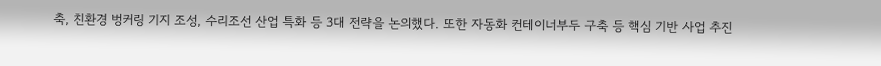축, 친환경 벙커링 기지 조성, 수리조선 산업 특화 등 3대 전략을 논의했다. 또한 자동화 컨테이너부두 구축 등 핵심 기반 사업 추진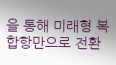을 통해 미래형 복합항만으로 전환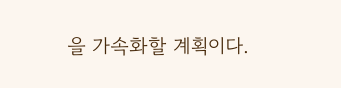을 가속화할 계획이다.